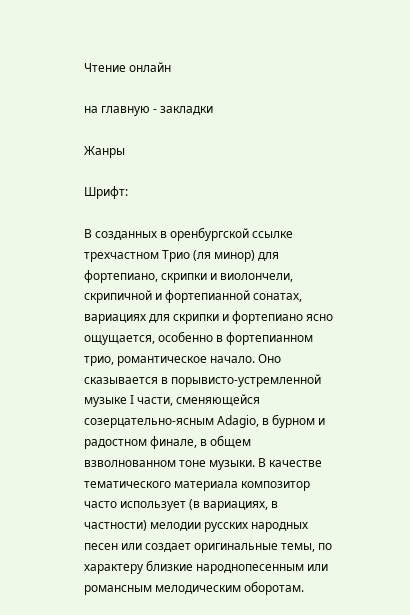Чтение онлайн

на главную - закладки

Жанры

Шрифт:

В созданных в оренбургской ссылке трехчастном Трио (ля минор) для фортепиано, скрипки и виолончели, скрипичной и фортепианной сонатах, вариациях для скрипки и фортепиано ясно ощущается, особенно в фортепианном трио, романтическое начало. Оно сказывается в порывисто-устремленной музыке I части, сменяющейся созерцательно-ясным Adagio, в бурном и радостном финале, в общем взволнованном тоне музыки. В качестве тематического материала композитор часто использует (в вариациях, в частности) мелодии русских народных песен или создает оригинальные темы, по характеру близкие народнопесенным или романсным мелодическим оборотам.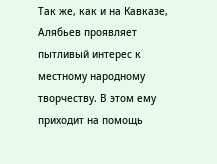Так же, как и на Кавказе, Алябьев проявляет пытливый интерес к местному народному творчеству. В этом ему приходит на помощь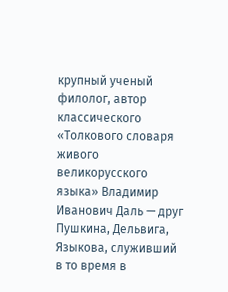крупный ученый филолог, автор классического «Толкового словаря живого великорусского языка» Владимир Иванович Даль — друг Пушкина, Дельвига, Языкова, служивший в то время в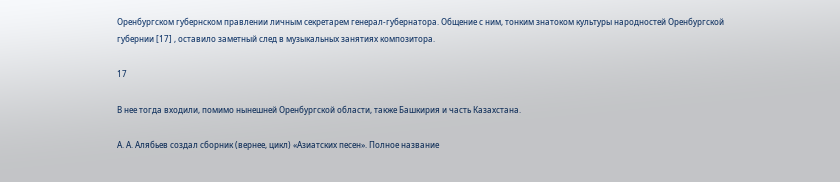Оренбургском губернском правлении личным секретарем генерал-губернатора. Общение с ним, тонким знатоком культуры народностей Оренбургской губернии [17] , оставило заметный след в музыкальных занятиях композитора.

17

В нее тогда входили, помимо нынешней Оренбургской области, также Башкирия и часть Казахстана.

А. А. Алябьев создал сборник (вернее, цикл) «Азиатских песен». Полное название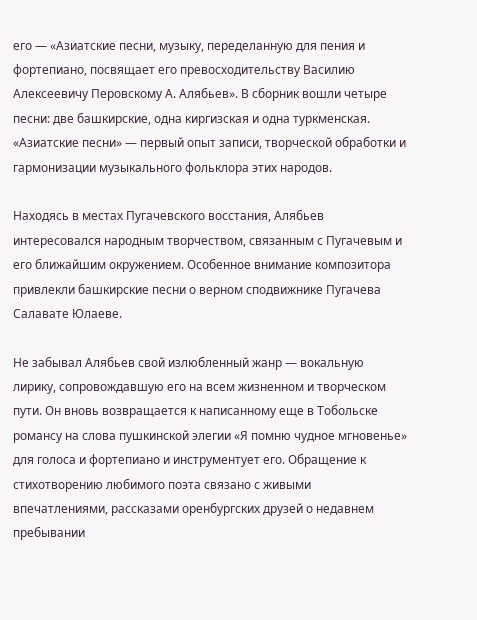его — «Азиатские песни, музыку, переделанную для пения и фортепиано, посвящает его превосходительству Василию Алексеевичу Перовскому А. Алябьев». В сборник вошли четыре песни: две башкирские, одна киргизская и одна туркменская. «Азиатские песни» — первый опыт записи, творческой обработки и гармонизации музыкального фольклора этих народов.

Находясь в местах Пугачевского восстания, Алябьев интересовался народным творчеством, связанным с Пугачевым и его ближайшим окружением. Особенное внимание композитора привлекли башкирские песни о верном сподвижнике Пугачева Салавате Юлаеве.

Не забывал Алябьев свой излюбленный жанр — вокальную лирику, сопровождавшую его на всем жизненном и творческом пути. Он вновь возвращается к написанному еще в Тобольске романсу на слова пушкинской элегии «Я помню чудное мгновенье» для голоса и фортепиано и инструментует его. Обращение к стихотворению любимого поэта связано с живыми впечатлениями, рассказами оренбургских друзей о недавнем пребывании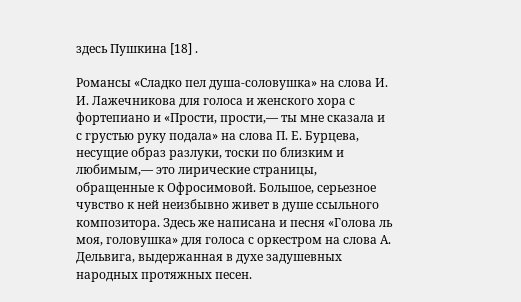здесь Пушкина [18] .

Романсы «Сладко пел душа-соловушка» на слова И. И. Лажечникова для голоса и женского хора с фортепиано и «Прости, прости,— ты мне сказала и с грустью руку подала» на слова П. Е. Бурцева, несущие образ разлуки, тоски по близким и любимым,— это лирические страницы, обращенные к Офросимовой. Большое, серьезное чувство к ней неизбывно живет в душе ссыльного композитора. Здесь же написана и песня «Голова ль моя, головушка» для голоса с оркестром на слова А. Дельвига, выдержанная в духе задушевных народных протяжных песен.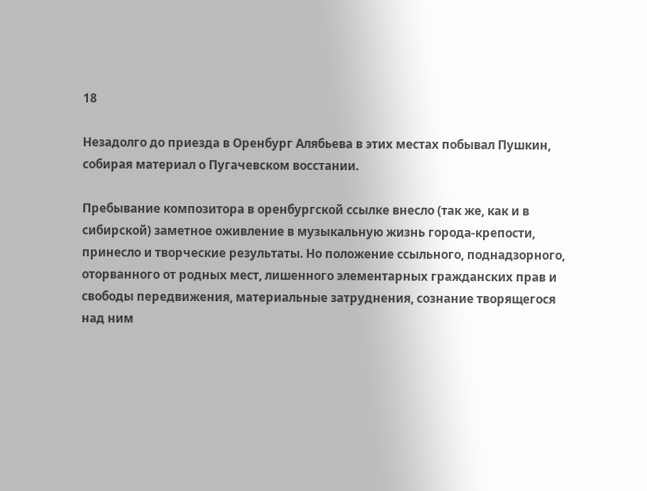18

Незадолго до приезда в Оренбург Алябьева в этих местах побывал Пушкин, собирая материал о Пугачевском восстании.

Пребывание композитора в оренбургской ссылке внесло (так же, как и в сибирской) заметное оживление в музыкальную жизнь города-крепости, принесло и творческие результаты. Но положение ссыльного, поднадзорного, оторванного от родных мест, лишенного элементарных гражданских прав и свободы передвижения, материальные затруднения, сознание творящегося над ним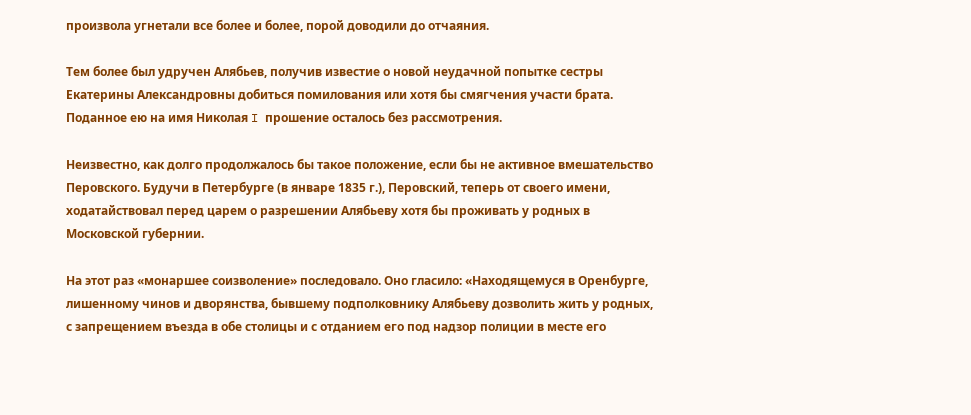произвола угнетали все более и более, порой доводили до отчаяния.

Тем более был удручен Алябьев, получив известие о новой неудачной попытке сестры Екатерины Александровны добиться помилования или хотя бы смягчения участи брата. Поданное ею на имя Николая I прошение осталось без рассмотрения.

Неизвестно, как долго продолжалось бы такое положение, если бы не активное вмешательство Перовского. Будучи в Петербурге (в январе 1835 г.), Перовский, теперь от своего имени, ходатайствовал перед царем о разрешении Алябьеву хотя бы проживать у родных в Московской губернии.

На этот раз «монаршее соизволение» последовало. Оно гласило: «Находящемуся в Оренбурге, лишенному чинов и дворянства, бывшему подполковнику Алябьеву дозволить жить у родных, с запрещением въезда в обе столицы и с отданием его под надзор полиции в месте его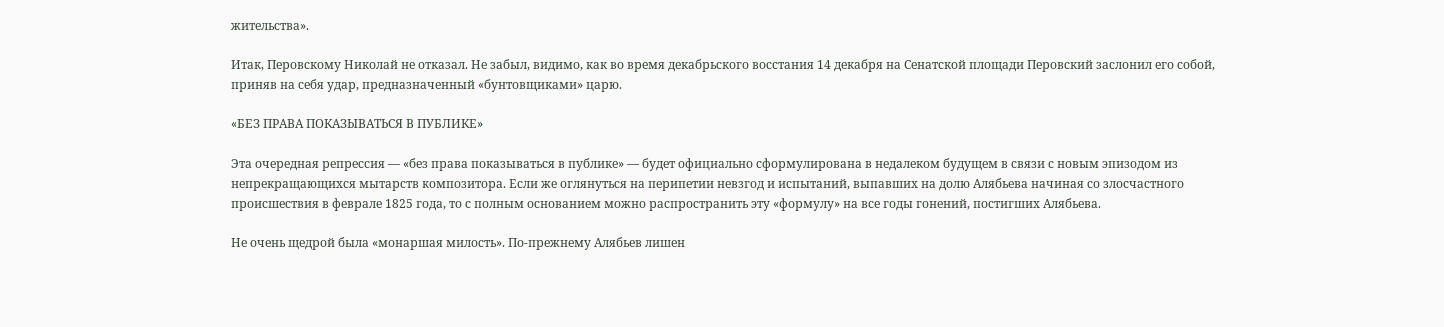жительства».

Итак, Перовскому Николай не отказал. Не забыл, видимо, как во время декабрьского восстания 14 декабря на Сенатской площади Перовский заслонил его собой, приняв на себя удар, предназначенный «бунтовщиками» царю.

«БЕЗ ПРАВА ПОКАЗЫВАТЬСЯ В ПУБЛИКЕ»

Эта очередная репрессия — «без права показываться в публике» — будет официально сформулирована в недалеком будущем в связи с новым эпизодом из непрекращающихся мытарств композитора. Если же оглянуться на перипетии невзгод и испытаний, выпавших на долю Алябьева начиная со злосчастного происшествия в феврале 1825 года, то с полным основанием можно распространить эту «формулу» на все годы гонений, постигших Алябьева.

Не очень щедрой была «монаршая милость». По-прежнему Алябьев лишен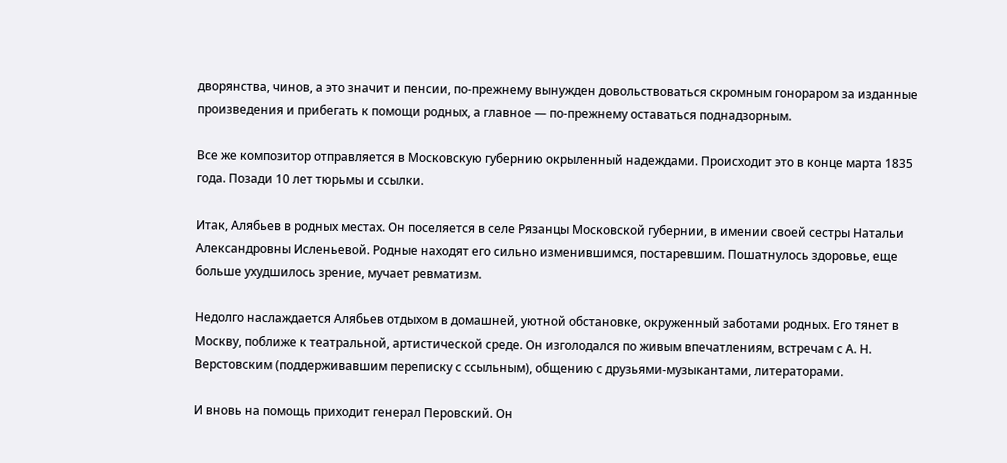дворянства, чинов, а это значит и пенсии, по-прежнему вынужден довольствоваться скромным гонораром за изданные произведения и прибегать к помощи родных, а главное — по-прежнему оставаться поднадзорным.

Все же композитор отправляется в Московскую губернию окрыленный надеждами. Происходит это в конце марта 1835 года. Позади 10 лет тюрьмы и ссылки.

Итак, Алябьев в родных местах. Он поселяется в селе Рязанцы Московской губернии, в имении своей сестры Натальи Александровны Исленьевой. Родные находят его сильно изменившимся, постаревшим. Пошатнулось здоровье, еще больше ухудшилось зрение, мучает ревматизм.

Недолго наслаждается Алябьев отдыхом в домашней, уютной обстановке, окруженный заботами родных. Его тянет в Москву, поближе к театральной, артистической среде. Он изголодался по живым впечатлениям, встречам с А. Н. Верстовским (поддерживавшим переписку с ссыльным), общению с друзьями-музыкантами, литераторами.

И вновь на помощь приходит генерал Перовский. Он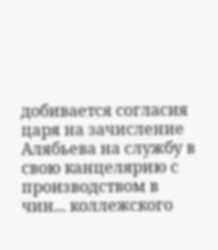добивается согласия царя на зачисление Алябьева на службу в свою канцелярию с производством в чин... коллежского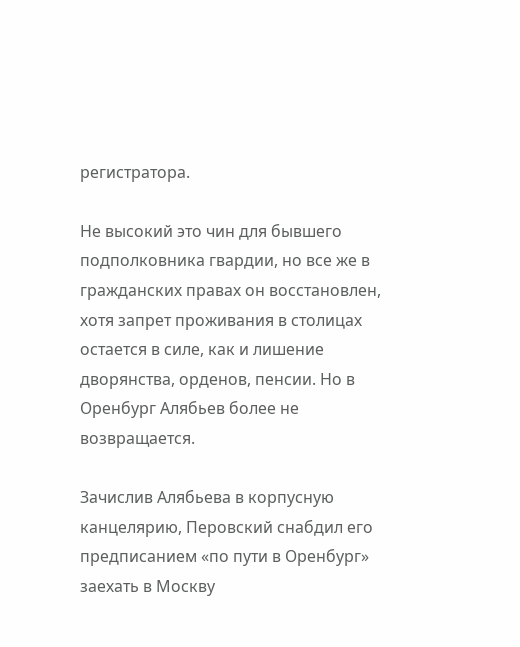регистратора.

Не высокий это чин для бывшего подполковника гвардии, но все же в гражданских правах он восстановлен, хотя запрет проживания в столицах остается в силе, как и лишение дворянства, орденов, пенсии. Но в Оренбург Алябьев более не возвращается.

Зачислив Алябьева в корпусную канцелярию, Перовский снабдил его предписанием «по пути в Оренбург» заехать в Москву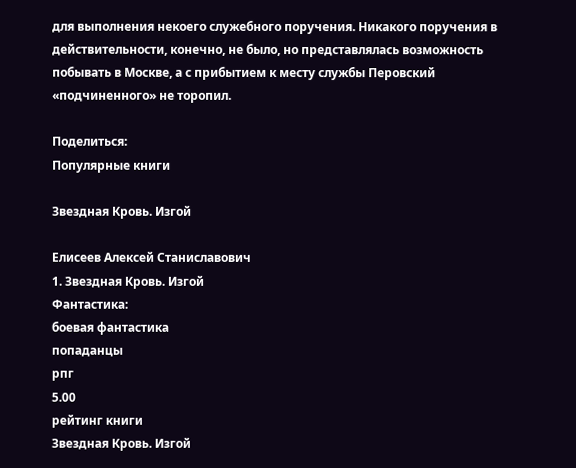для выполнения некоего служебного поручения. Никакого поручения в действительности, конечно, не было, но представлялась возможность побывать в Москве, а с прибытием к месту службы Перовский «подчиненного» не торопил.

Поделиться:
Популярные книги

Звездная Кровь. Изгой

Елисеев Алексей Станиславович
1. Звездная Кровь. Изгой
Фантастика:
боевая фантастика
попаданцы
рпг
5.00
рейтинг книги
Звездная Кровь. Изгой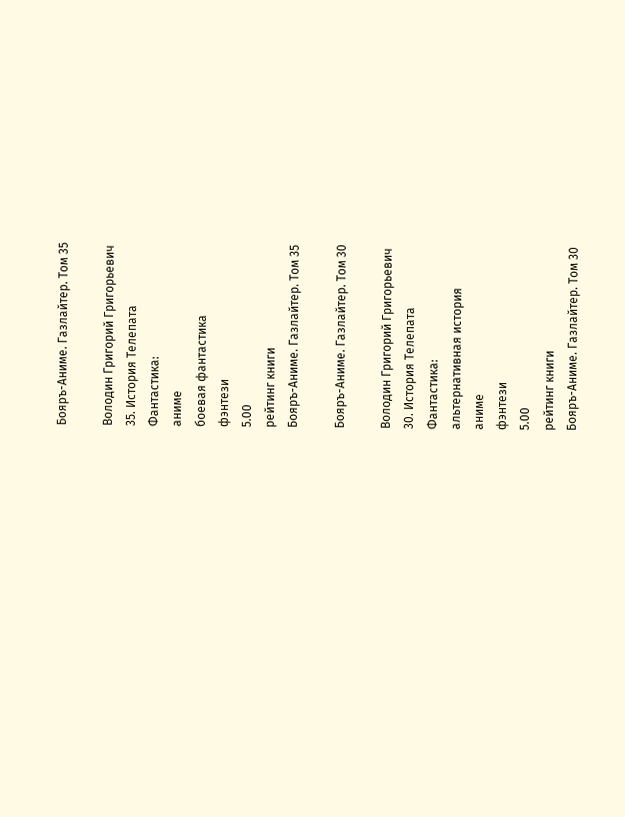Бояръ-Аниме. Газлайтер. Том 35

Володин Григорий Григорьевич
35. История Телепата
Фантастика:
аниме
боевая фантастика
фэнтези
5.00
рейтинг книги
Бояръ-Аниме. Газлайтер. Том 35

Бояръ-Аниме. Газлайтер. Том 30

Володин Григорий Григорьевич
30. История Телепата
Фантастика:
альтернативная история
аниме
фэнтези
5.00
рейтинг книги
Бояръ-Аниме. Газлайтер. Том 30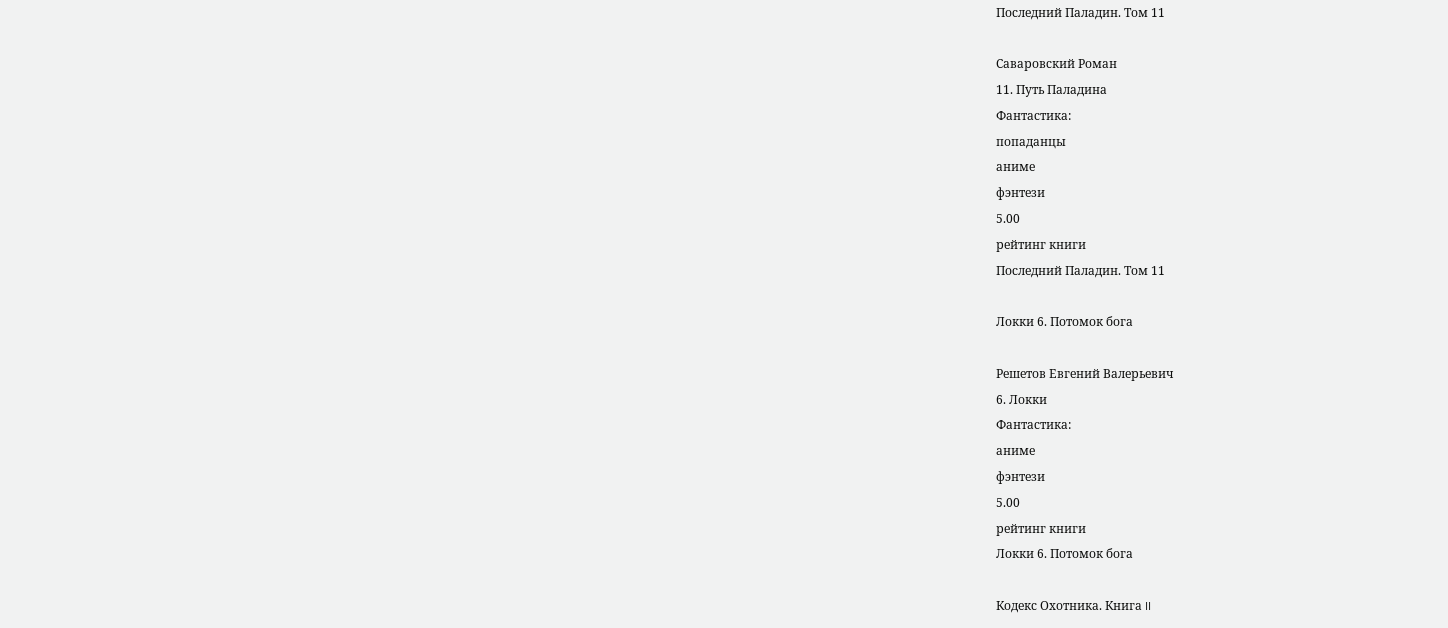Последний Паладин. Том 11

Саваровский Роман
11. Путь Паладина
Фантастика:
попаданцы
аниме
фэнтези
5.00
рейтинг книги
Последний Паладин. Том 11

Локки 6. Потомок бога

Решетов Евгений Валерьевич
6. Локки
Фантастика:
аниме
фэнтези
5.00
рейтинг книги
Локки 6. Потомок бога

Кодекс Охотника. Книга II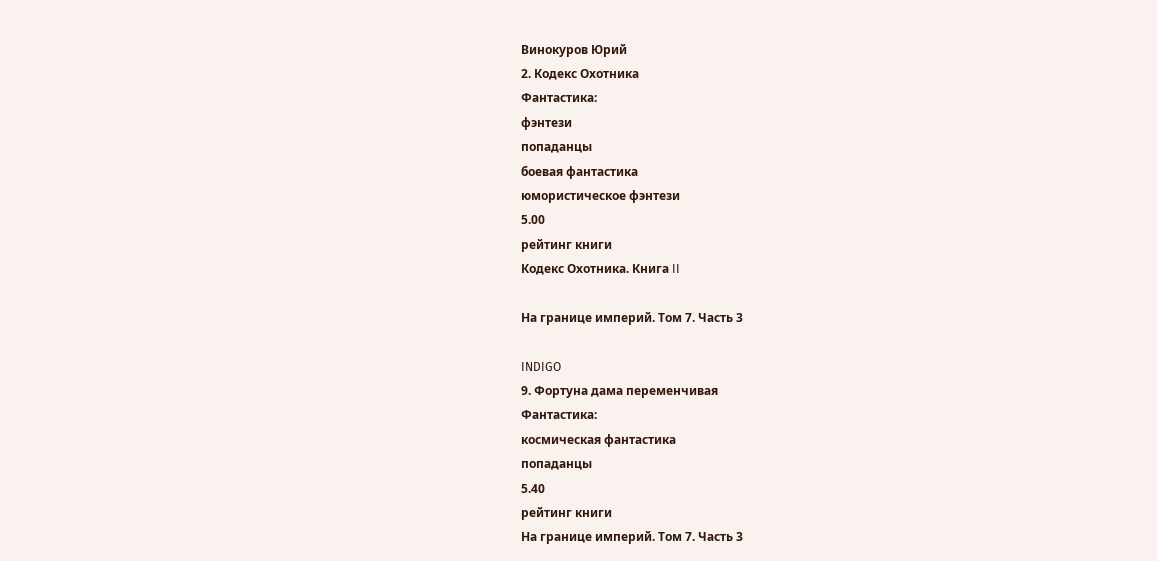Винокуров Юрий
2. Кодекс Охотника
Фантастика:
фэнтези
попаданцы
боевая фантастика
юмористическое фэнтези
5.00
рейтинг книги
Кодекс Охотника. Книга II

На границе империй. Том 7. Часть 3

INDIGO
9. Фортуна дама переменчивая
Фантастика:
космическая фантастика
попаданцы
5.40
рейтинг книги
На границе империй. Том 7. Часть 3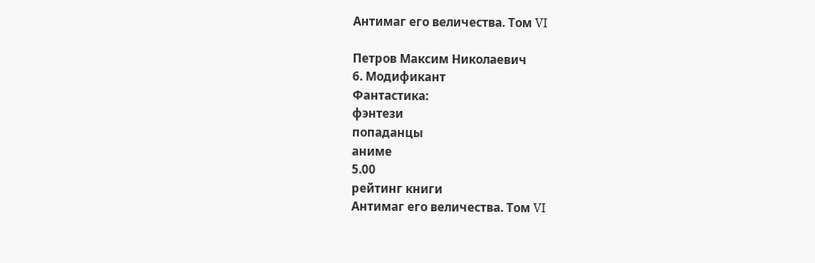Антимаг его величества. Том VI

Петров Максим Николаевич
6. Модификант
Фантастика:
фэнтези
попаданцы
аниме
5.00
рейтинг книги
Антимаг его величества. Том VI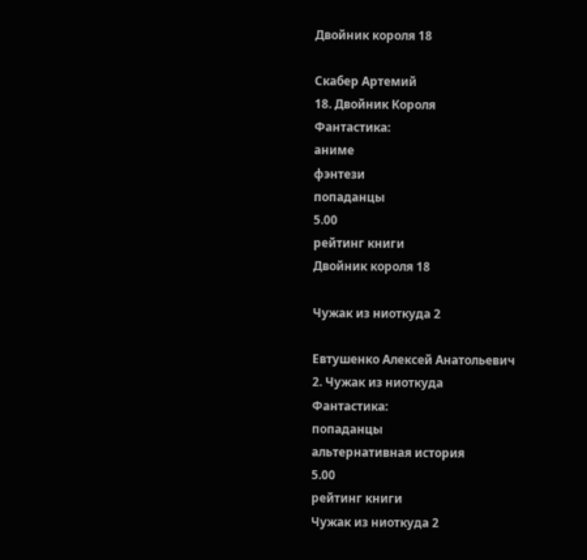Двойник короля 18

Скабер Артемий
18. Двойник Короля
Фантастика:
аниме
фэнтези
попаданцы
5.00
рейтинг книги
Двойник короля 18

Чужак из ниоткуда 2

Евтушенко Алексей Анатольевич
2. Чужак из ниоткуда
Фантастика:
попаданцы
альтернативная история
5.00
рейтинг книги
Чужак из ниоткуда 2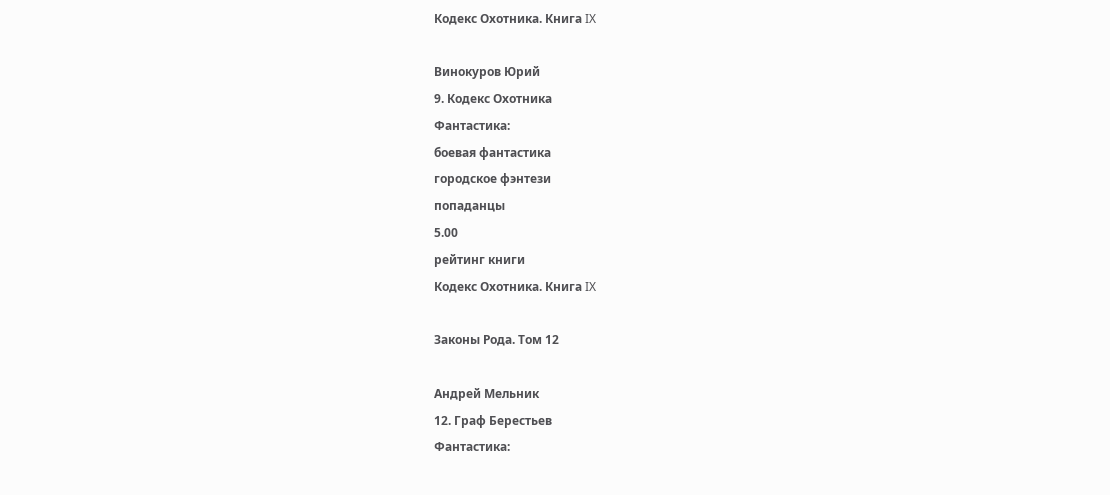Кодекс Охотника. Книга IX

Винокуров Юрий
9. Кодекс Охотника
Фантастика:
боевая фантастика
городское фэнтези
попаданцы
5.00
рейтинг книги
Кодекс Охотника. Книга IX

Законы Рода. Том 12

Андрей Мельник
12. Граф Берестьев
Фантастика: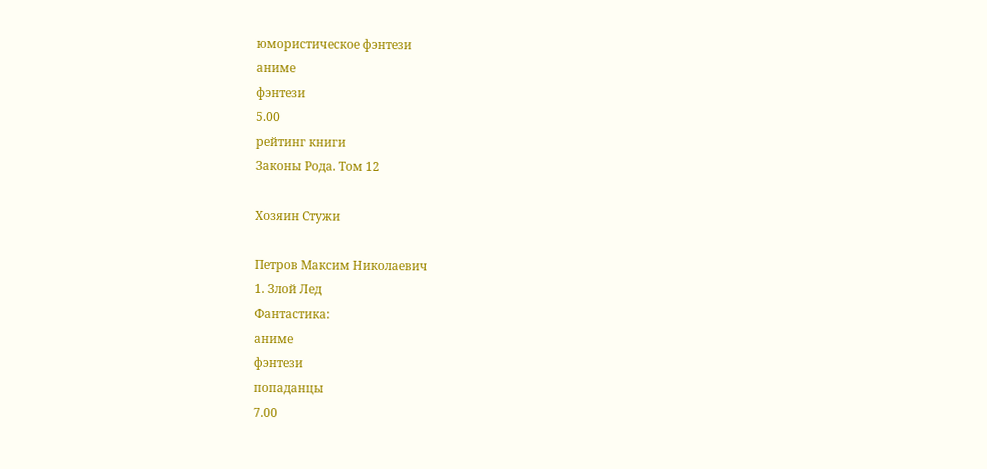юмористическое фэнтези
аниме
фэнтези
5.00
рейтинг книги
Законы Рода. Том 12

Хозяин Стужи

Петров Максим Николаевич
1. Злой Лед
Фантастика:
аниме
фэнтези
попаданцы
7.00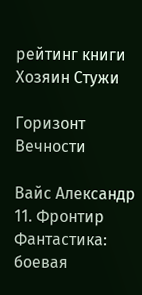рейтинг книги
Хозяин Стужи

Горизонт Вечности

Вайс Александр
11. Фронтир
Фантастика:
боевая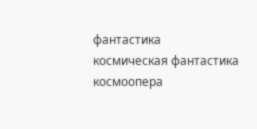фантастика
космическая фантастика
космоопера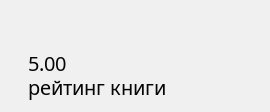5.00
рейтинг книги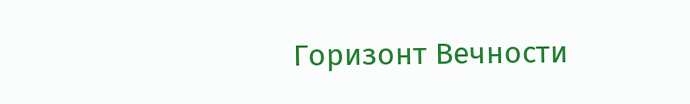Горизонт Вечности